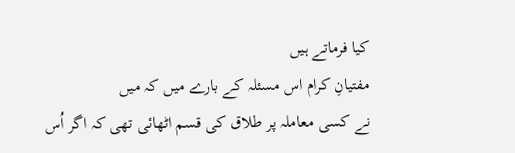کیا فرماتے ہیں
مفتیانِ کرام اس مسئلہ کے بارے میں کہ میں
نے کسی معاملہ پر طلاق کی قسم اٹھائی تھی کہ اگر اُس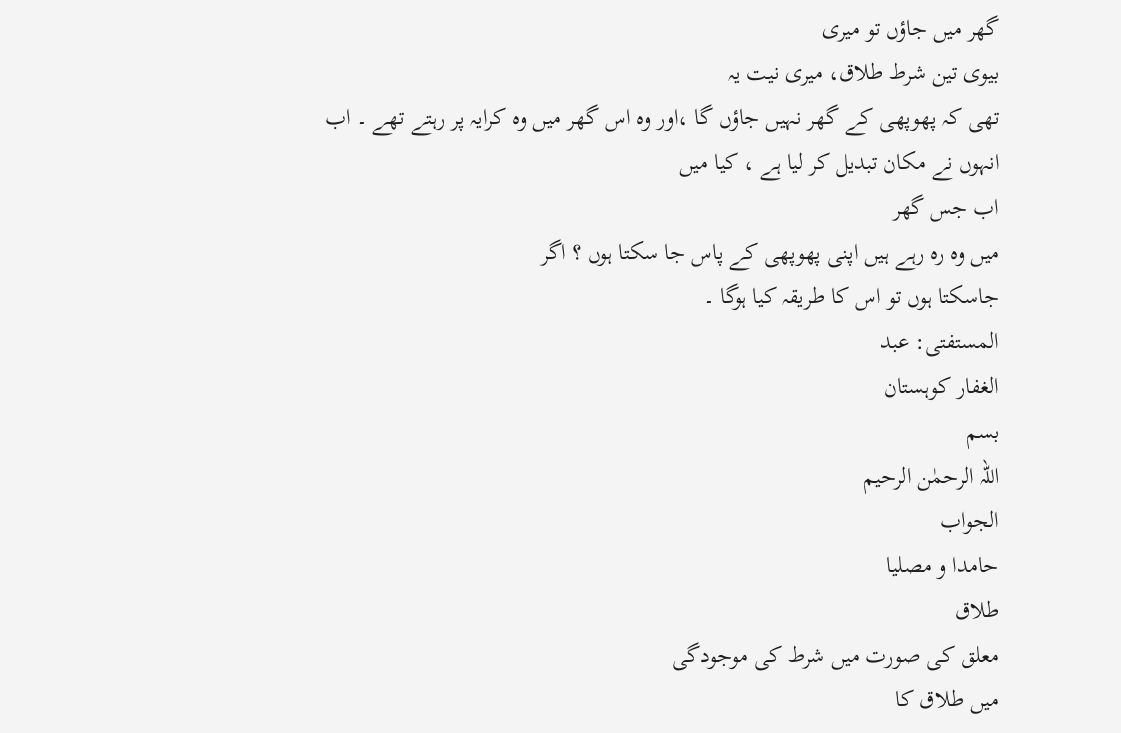گھر میں جاؤں تو میری
بیوی تین شرط طلاق، میری نیت یہ
تھی کہ پھوپھی کے گھر نہیں جاؤں گا ،اور وہ اس گھر میں وہ کرایہ پر رہتے تھے ۔ اب انہوں نے مکان تبدیل کر لیا ہے ، کیا میں
اب جس گھر
میں وہ رہ رہے ہیں اپنی پھوپھی کے پاس جا سکتا ہوں ؟ اگر
جاسکتا ہوں تو اس کا طریقہ کیا ہوگا ۔
المستفتی: عبد
الغفار کوہستان
بسم
اللہ الرحمٰن الرحیم
الجواب
حامدا و مصلیا
طلاق
معلق کی صورت میں شرط کی موجودگی
میں طلاق کا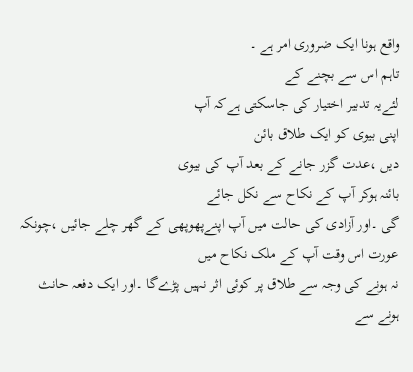واقع ہونا ایک ضروری امر ہے ۔
تاہم اس سے بچنے کے
لئےیہ تدبیر اختیار کی جاسکتی ہےکہ آپ
اپنی بیوی کو ایک طلاق بائن
دیں ،عدت گزر جانے کے بعد آپ کی بیوی
بائنہ ہوکر آپ کے نکاح سے نکل جائے
گی ۔اور آزادی کی حالت میں آپ اپنےپھوپھی کے گھر چلے جائیں ،چونکہ
عورت اس وقت آپ کے ملک نکاح میں
نہ ہونے کی وجہ سے طلاق پر کوئی اثر نہیں پڑےگا ۔اور ایک دفعہ حانث ہونے سے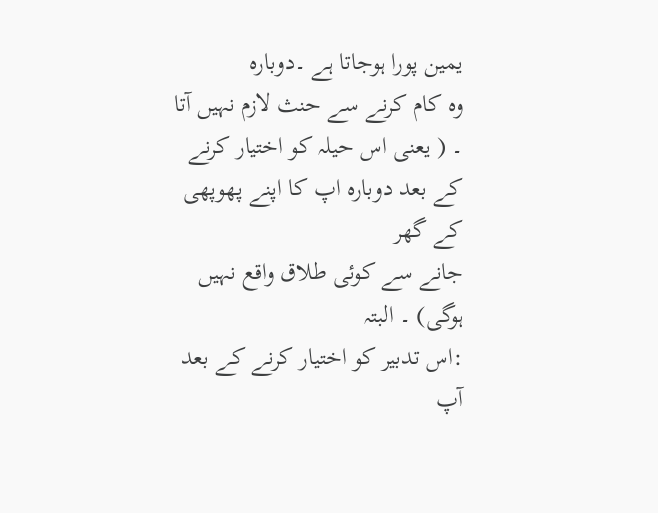یمین پورا ہوجاتا ہے ۔دوبارہ
وہ کام کرنے سے حنث لازم نہیں آتا
۔ ( یعنی اس حیلہ کو اختیار کرنے کے بعد دوبارہ اپ کا اپنے پھوپھی کے گھر
جانے سے کوئی طلاق واقع نہیں ہوگی) ۔ البتہ
:اس تدبیر کو اختیار کرنے کے بعد آپ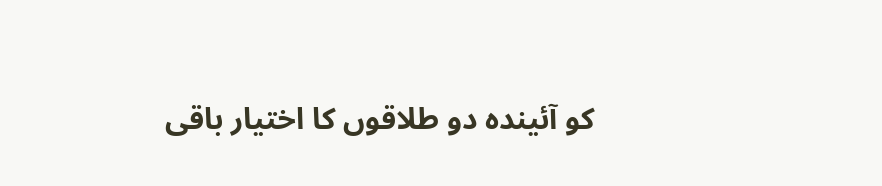کو آئیندہ دو طلاقوں کا اختیار باقی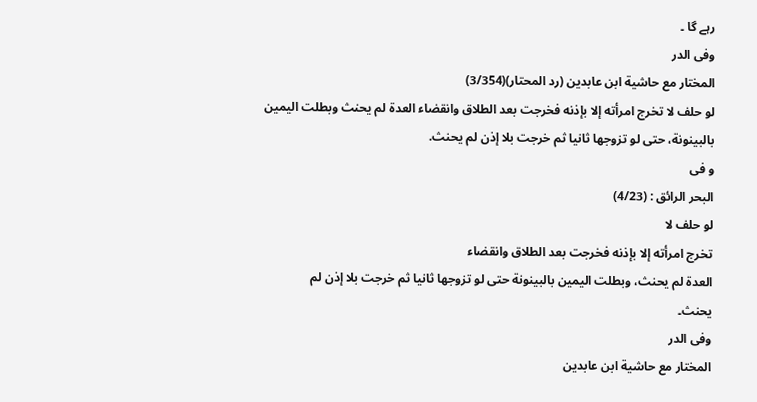رہے گا ۔
وفی الدر
المختار مع حاشية ابن عابدين (رد المحتار)(3/354)
لو حلف لا تخرج امرأته إلا بإذنه فخرجت بعد الطلاق وانقضاء العدة لم يحنث وبطلت اليمين
بالبينونة، حتى لو تزوجها ثانيا ثم خرجت بلا إذن لم يحنث.
و فی
البحر الرائق : (4/23)
لو حلف لا
تخرج امرأته إلا بإذنه فخرجت بعد الطلاق وانقضاء
العدة لم يحنث، وبطلت اليمين بالبينونة حتى لو تزوجها ثانيا ثم خرجت بلا إذن لم
يحنث۔
وفی الدر
المختار مع حاشية ابن عابدين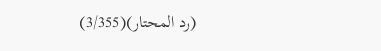(رد المحتار)(3/355)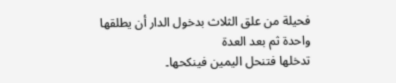فحيلة من علق الثلاث بدخول الدار أن يطلقها واحدة ثم بعد العدة
تدخلها فتنحل اليمين فينكحها۔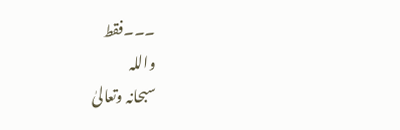۔۔۔فقط
واللہ
سبحانہ وتعالیٰ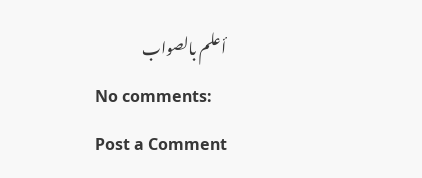أعلم بالصواب
No comments:
Post a Comment